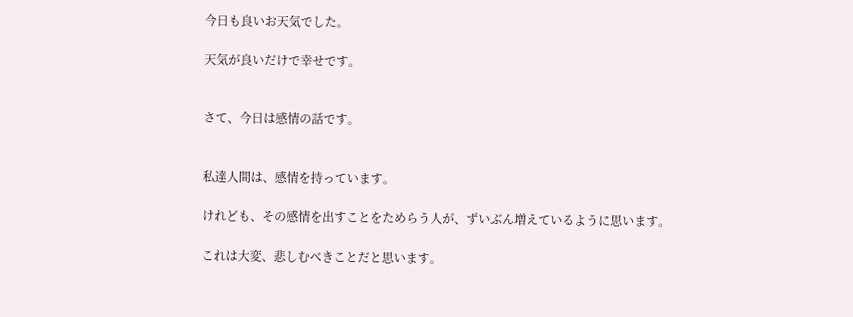今日も良いお天気でした。

天気が良いだけで幸せです。


さて、今日は感情の話です。


私達人間は、感情を持っています。

けれども、その感情を出すことをためらう人が、ずいぶん増えているように思います。

これは大変、悲しむべきことだと思います。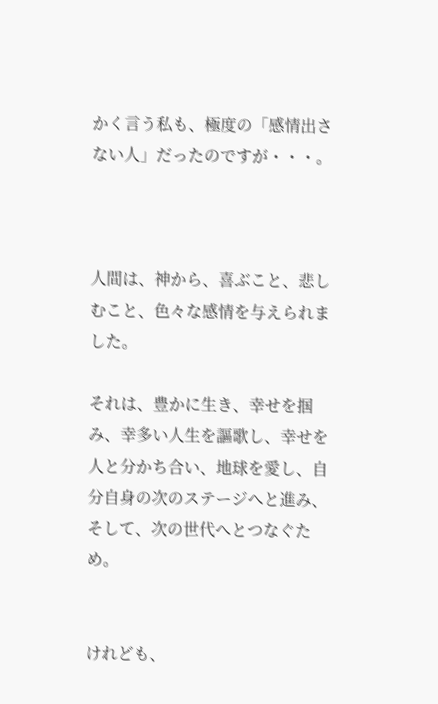かく言う私も、極度の「感情出さない人」だったのですが・・・。



人間は、神から、喜ぶこと、悲しむこと、色々な感情を与えられました。

それは、豊かに生き、幸せを掴み、幸多い人生を謳歌し、幸せを人と分かち合い、地球を愛し、自分自身の次のステージへと進み、そして、次の世代へとつなぐため。


けれども、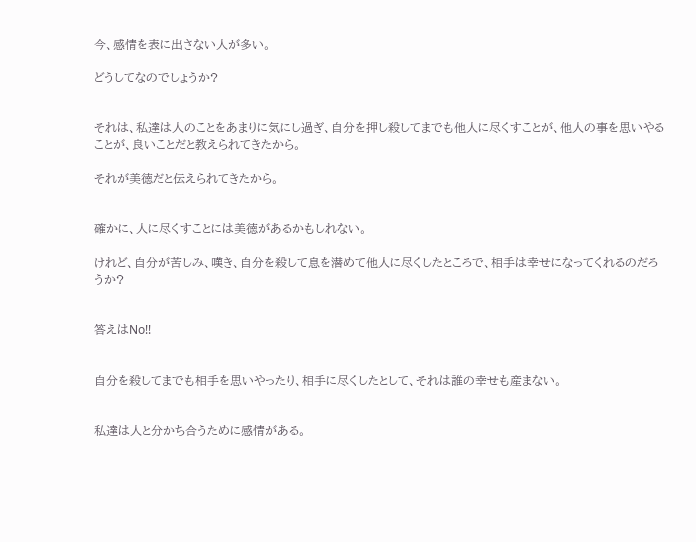今、感情を表に出さない人が多い。

どうしてなのでしょうか?


それは、私達は人のことをあまりに気にし過ぎ、自分を押し殺してまでも他人に尽くすことが、他人の事を思いやることが、良いことだと教えられてきたから。

それが美徳だと伝えられてきたから。


確かに、人に尽くすことには美徳があるかもしれない。

けれど、自分が苦しみ、嘆き、自分を殺して息を潜めて他人に尽くしたところで、相手は幸せになってくれるのだろうか?


答えはNo!!


自分を殺してまでも相手を思いやったり、相手に尽くしたとして、それは誰の幸せも産まない。


私達は人と分かち合うために感情がある。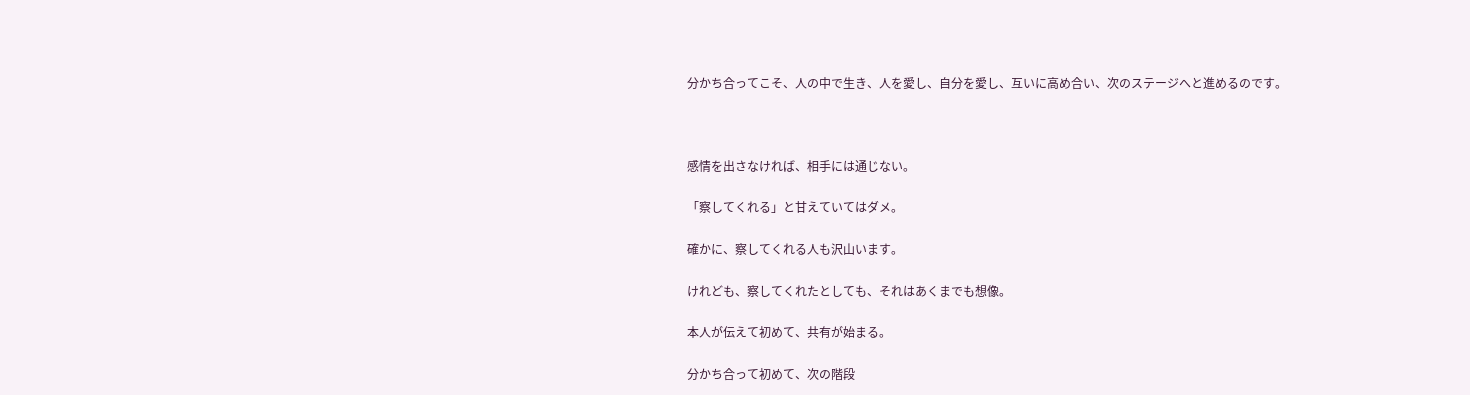分かち合ってこそ、人の中で生き、人を愛し、自分を愛し、互いに高め合い、次のステージへと進めるのです。



感情を出さなければ、相手には通じない。

「察してくれる」と甘えていてはダメ。

確かに、察してくれる人も沢山います。

けれども、察してくれたとしても、それはあくまでも想像。

本人が伝えて初めて、共有が始まる。

分かち合って初めて、次の階段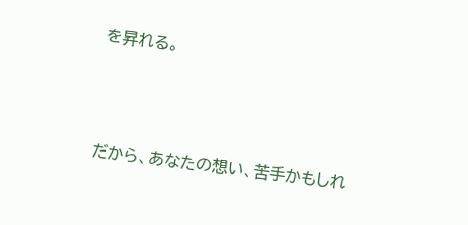を昇れる。



だから、あなたの想い、苦手かもしれ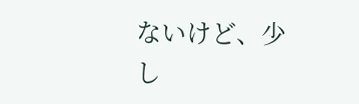ないけど、少し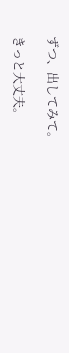ずつ、出してみて。

きっと大丈夫。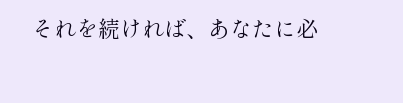それを続ければ、あなたに必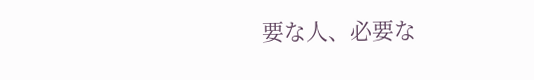要な人、必要な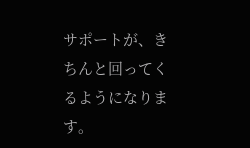サポートが、きちんと回ってくるようになります。